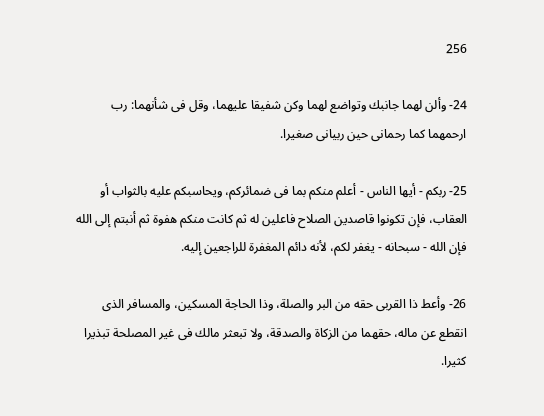256

24- وألن لهما جانبك وتواضع لهما وكن شفيقا عليهما، وقل فى شأنهما: رب ارحمهما كما رحمانى حين ربيانى صغيرا.

25- ربكم - أيها الناس - أعلم منكم بما فى ضمائركم، ويحاسبكم عليه بالثواب أو العقاب، فإن تكونوا قاصدين الصلاح فاعلين له ثم كانت منكم هفوة ثم أنبتم إلى الله فإن الله - سبحانه - يغفر لكم، لأنه دائم المغفرة للراجعين إليه.

26- وأعط ذا القربى حقه من البر والصلة، وذا الحاجة المسكين، والمسافر الذى انقطع عن ماله، حقهما من الزكاة والصدقة، ولا تبعثر مالك فى غير المصلحة تبذيرا كثيرا.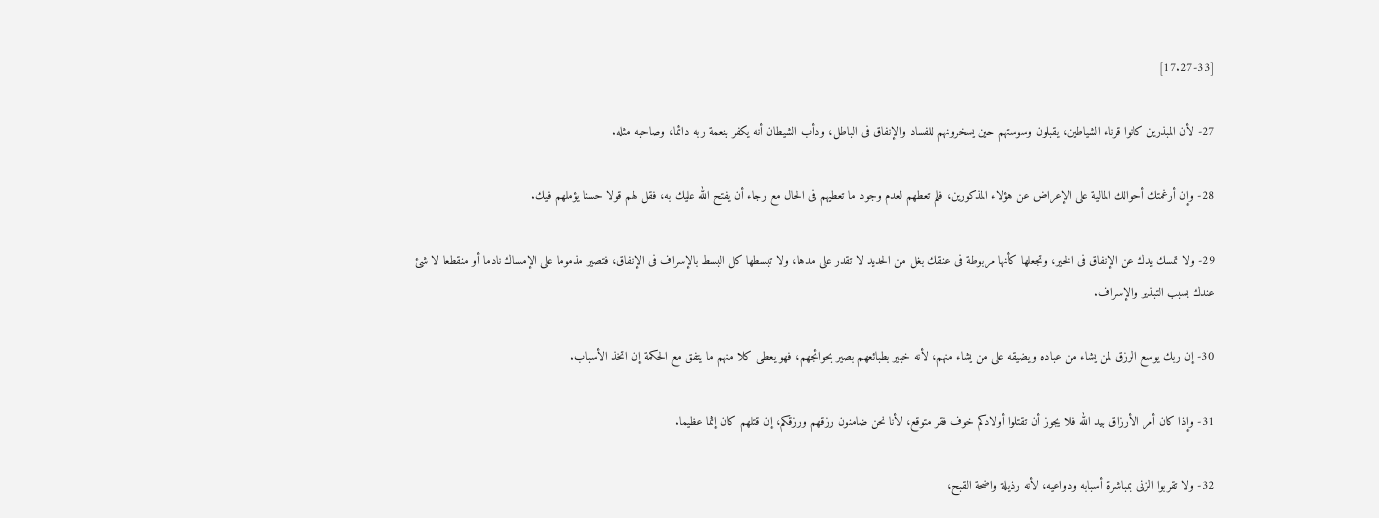[17.27-33]

27- لأن المبذرين كانوا قرناء الشياطين، يقبلون وسوستهم حين يسخرونهم للفساد والإنفاق فى الباطل، ودأب الشيطان أنه يكفر بنعمة ربه دائما، وصاحبه مثله.

28- وإن أرغمتك أحوالك المالية على الإعراض عن هؤلاء المذكورين، فلم تعطهم لعدم وجود ما تعطيهم فى الحال مع رجاء أن يفتح الله عليك به، فقل لهم قولا حسنا يؤملهم فيك.

29- ولا تمسك يدك عن الإنفاق فى الخير، وتجعلها كأنها مربوطة فى عنقك بغل من الحديد لا تقدر على مدها، ولا تبسطها كل البسط بالإسراف فى الإنفاق، فتصير مذموما على الإمساك نادما أو منقطعا لا شئ عندك بسبب التبذير والإسراف.

30- إن ربك يوسع الرزق لمن يشاء من عباده ويضيقه على من يشاء منهم، لأنه خبير بطبائعهم بصير بحوائجهم، فهو يعطى كلا منهم ما يتفق مع الحكمة إن اتخذ الأسباب.

31- وإذا كان أمر الأرزاق بيد الله فلا يجوز أن تقتلوا أولادكم خوف فقر متوقع، لأنا نحن ضامنون رزقهم ورزقكم، إن قتلهم كان إثما عظيما.

32- ولا تقربوا الزنى بمباشرة أسبابه ودواعيه، لأنه رذيلة واضحة القبح،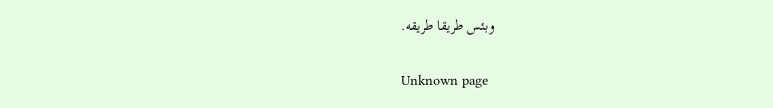وبئس طريقا طريقه.

Unknown page